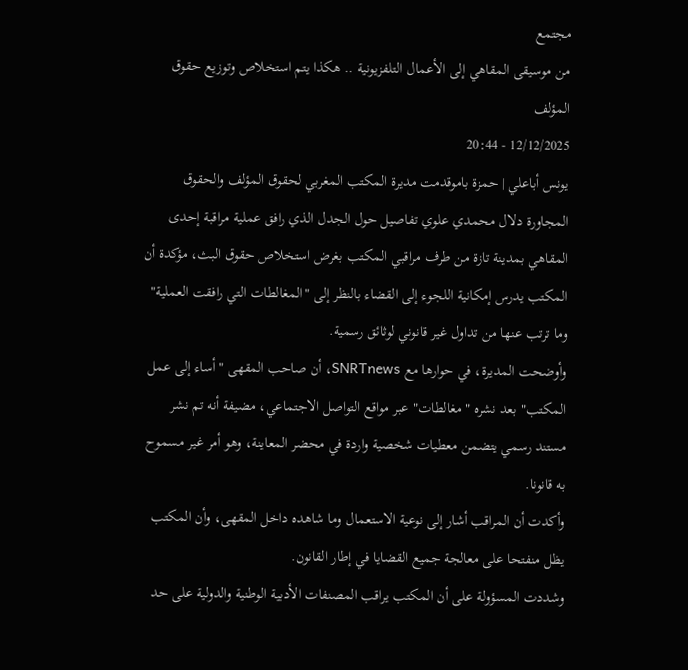مجتمع
من موسيقى المقاهي إلى الأعمال التلفزيونية .. هكذا يتم استخلاص وتوزيع حقوق المؤلف
12/12/2025 - 20:44
يونس أباعلي | حمزة باموقدمت مديرة المكتب المغربي لحقوق المؤلف والحقوق المجاورة دلال محمدي علوي تفاصيل حول الجدل الذي رافق عملية مراقبة إحدى المقاهي بمدينة تازة من طرف مراقبي المكتب بغرض استخلاص حقوق البث، مؤكدة أن المكتب يدرس إمكانية اللجوء إلى القضاء بالنظر إلى "المغالطات التي رافقت العملية" وما ترتب عنها من تداول غير قانوني لوثائق رسمية.
وأوضحت المديرة، في حوارها مع SNRTnews، أن صاحب المقهى "أساء إلى عمل المكتب" بعد نشره "مغالطات" عبر مواقع التواصل الاجتماعي، مضيفة أنه تم نشر مستند رسمي يتضمن معطيات شخصية واردة في محضر المعاينة، وهو أمر غير مسموح به قانونا.
وأكدت أن المراقب أشار إلى نوعية الاستعمال وما شاهده داخل المقهى، وأن المكتب يظل منفتحا على معالجة جميع القضايا في إطار القانون.
وشددت المسؤولة على أن المكتب يراقب المصنفات الأدبية الوطنية والدولية على حد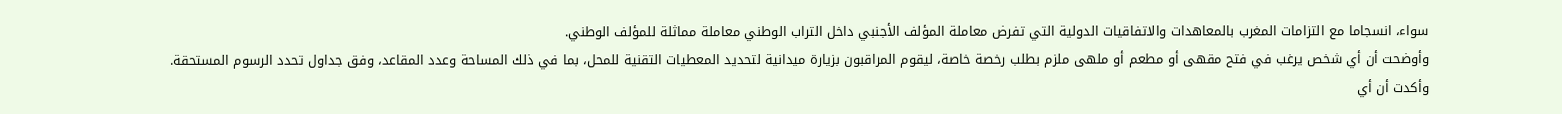سواء، انسجاما مع التزامات المغرب بالمعاهدات والاتفاقيات الدولية التي تفرض معاملة المؤلف الأجنبي داخل التراب الوطني معاملة مماثلة للمؤلف الوطني.
وأوضحت أن أي شخص يرغب في فتح مقهى أو مطعم أو ملهى ملزم بطلب رخصة خاصة، ليقوم المراقبون بزيارة ميدانية لتحديد المعطيات التقنية للمحل، بما في ذلك المساحة وعدد المقاعد، وفق جداول تحدد الرسوم المستحقة.
وأكدت أن أي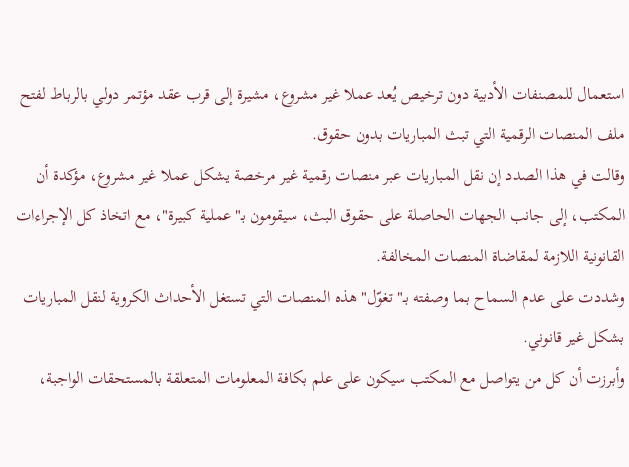استعمال للمصنفات الأدبية دون ترخيص يُعد عملا غير مشروع، مشيرة إلى قرب عقد مؤتمر دولي بالرباط لفتح ملف المنصات الرقمية التي تبث المباريات بدون حقوق.
وقالت في هذا الصدد إن نقل المباريات عبر منصات رقمية غير مرخصة يشكل عملا غير مشروع، مؤكدة أن المكتب، إلى جانب الجهات الحاصلة على حقوق البث، سيقومون بـ"عملية كبيرة"، مع اتخاذ كل الإجراءات القانونية اللازمة لمقاضاة المنصات المخالفة.
وشددت على عدم السماح بما وصفته بـ"تغوّل" هذه المنصات التي تستغل الأحداث الكروية لنقل المباريات بشكل غير قانوني.
وأبرزت أن كل من يتواصل مع المكتب سيكون على علم بكافة المعلومات المتعلقة بالمستحقات الواجبة،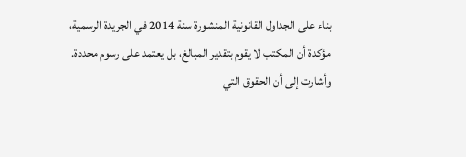بناء على الجداول القانونية المنشورة سنة 2014 في الجريدة الرسمية، مؤكدة أن المكتب لا يقوم بتقدير المبالغ، بل يعتمد على رسوم محددة.
وأشارت إلى أن الحقوق التي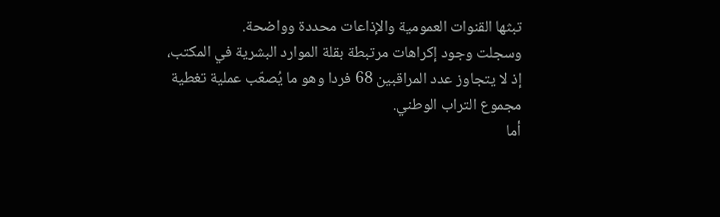تبثها القنوات العمومية والإذاعات محددة وواضحة.
وسجلت وجود إكراهات مرتبطة بقلة الموارد البشرية في المكتب، إذ لا يتجاوز عدد المراقبين 68 فردا وهو ما يُصعّب عملية تغطية مجموع التراب الوطني.
أما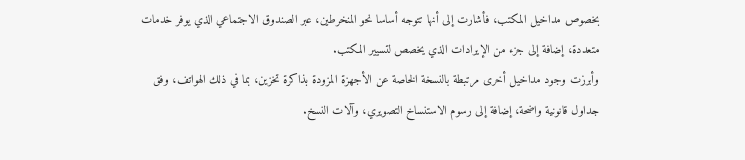بخصوص مداخيل المكتب، فأشارت إلى أنها تتوجه أساسا نحو المنخرطين، عبر الصندوق الاجتماعي الذي يوفر خدمات متعددة، إضافة إلى جزء من الإيرادات الذي يخصص لتسيير المكتب.
وأبرزت وجود مداخيل أخرى مرتبطة بالنسخة الخاصة عن الأجهزة المزودة بذاكرة تخزين، بما في ذلك الهواتف، وفق جداول قانونية واضحة، إضافة إلى رسوم الاستنساخ التصويري، وآلات النسخ.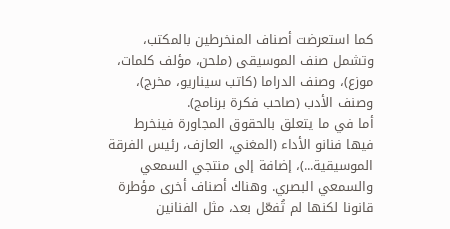كما استعرضت أصناف المنخرطين بالمكتب، وتشمل صنف الموسيقى (ملحن، مؤلف كلمات، موزع)، وصنف الدراما (كاتب سيناريو، مخرج)، وصنف الأدب (صاحب فكرة برنامج).
أما في ما يتعلق بالحقوق المجاورة فينخرط فيها فنانو الأداء (المغني، العازف، رئيس الفرقة الموسيقية...)، إضافة إلى منتجي السمعي والسمعي البصري. وهناك أصناف أخرى مؤطرة قانونا لكنها لم تُفعّل بعد، مثل الفنانين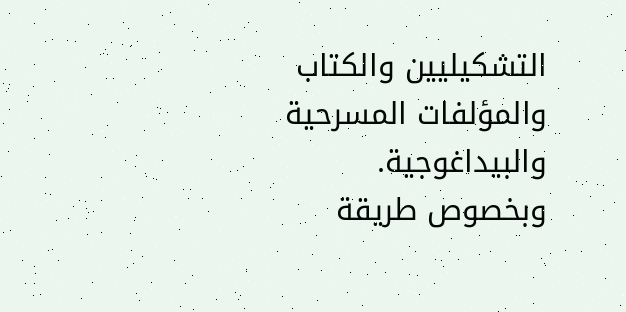التشكيليين والكتاب والمؤلفات المسرحية والبيداغوجية.
وبخصوص طريقة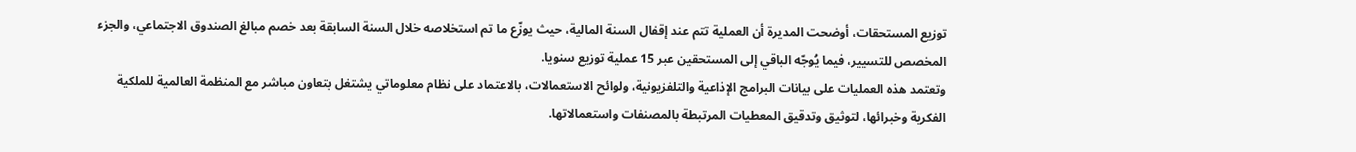توزيع المستحقات، أوضحت المديرة أن العملية تتم عند إقفال السنة المالية، حيث يوزّع ما تم استخلاصه خلال السنة السابقة بعد خصم مبالغ الصندوق الاجتماعي، والجزء المخصص للتسيير، فيما يُوجّه الباقي إلى المستحقين عبر 15 عملية توزيع سنويا.
وتعتمد هذه العمليات على بيانات البرامج الإذاعية والتلفزيونية، ولوائح الاستعمالات، بالاعتماد على نظام معلوماتي يشتغل بتعاون مباشر مع المنظمة العالمية للملكية الفكرية وخبرائها، لتوثيق وتدقيق المعطيات المرتبطة بالمصنفات واستعمالاتها.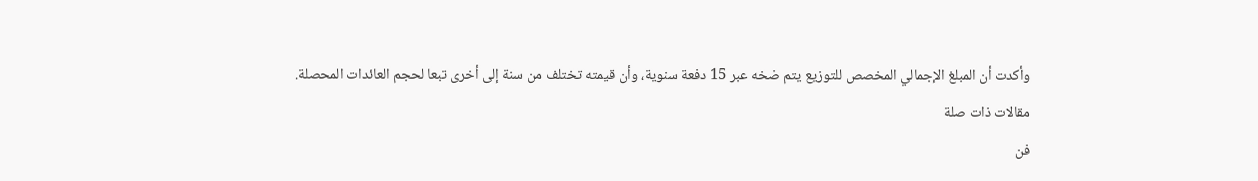وأكدت أن المبلغ الإجمالي المخصص للتوزيع يتم ضخه عبر 15 دفعة سنوية، وأن قيمته تختلف من سنة إلى أخرى تبعا لحجم العائدات المحصلة.
مقالات ذات صلة
فن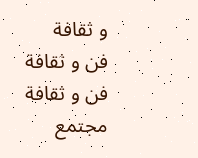و ثقافة
فن و ثقافة
فن و ثقافة
مجتمع